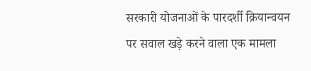सरकारी योजनाओं के पारदर्शी क्रियान्वयन पर सवाल खड़े करने वाला एक मामला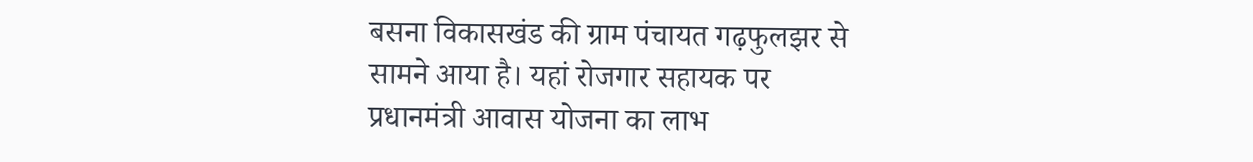बसना विकासखंड की ग्राम पंचायत गढ़फुलझर से सामने आया है। यहां रोजगार सहायक पर प्रधानमंत्री आवास योजना का लाभ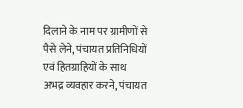दिलाने के नाम पर ग्रामीणों से पैसे लेने, पंचायत प्रतिनिधियों एवं हितग्राहियों के साथ अभद्र व्यवहार करने, पंचायत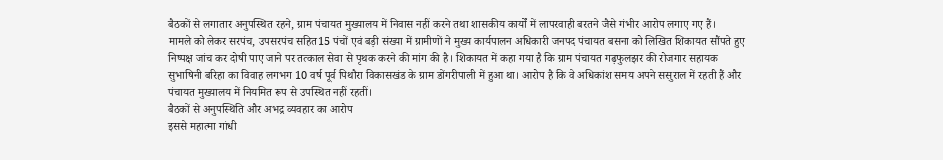बैठकों से लगातार अनुपस्थित रहने, ग्राम पंचायत मुख्यालय में निवास नहीं करने तथा शासकीय कार्यों में लापरवाही बरतने जैसे गंभीर आरोप लगाए गए हैं।
मामले को लेकर सरपंच, उपसरपंच सहित15 पंचों एवं बड़ी संख्या में ग्रामीणों ने मुख्य कार्यपालन अधिकारी जनपद पंचायत बसना को लिखित शिकायत सौंपते हुए निष्पक्ष जांच कर दोषी पाए जाने पर तत्काल सेवा से पृथक करने की मांग की है। शिकायत में कहा गया है कि ग्राम पंचायत गढ़फुलझर की रोजगार सहायक सुभाषिनी बरिहा का विवाह लगभग 10 वर्ष पूर्व पिथौरा विकासखंड के ग्राम डोंगरीपाली में हुआ था। आरोप है कि वे अधिकांश समय अपने ससुराल में रहती हैं और पंचायत मुख्यालय में नियमित रूप से उपस्थित नहीं रहतीं।
बैठकों से अनुपस्थिति और अभद्र व्यवहार का आरोप
इससे महात्मा गांधी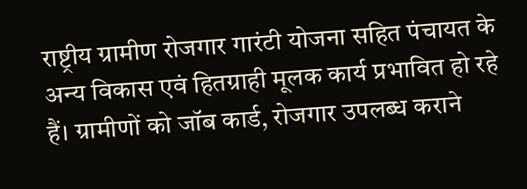राष्ट्रीय ग्रामीण रोजगार गारंटी योजना सहित पंचायत के अन्य विकास एवं हितग्राही मूलक कार्य प्रभावित हो रहे हैं। ग्रामीणों को जॉब कार्ड, रोजगार उपलब्ध कराने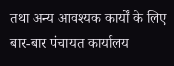तथा अन्य आवश्यक कार्यों के लिए बार-बार पंचायत कार्यालय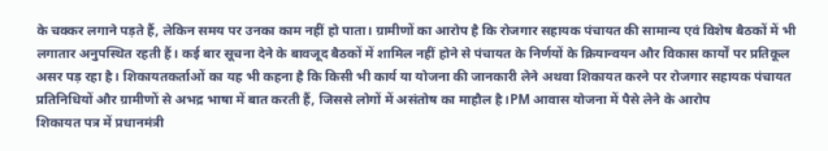के चक्कर लगाने पड़ते हैं, लेकिन समय पर उनका काम नहीं हो पाता। ग्रामीणों का आरोप है कि रोजगार सहायक पंचायत की सामान्य एवं विशेष बैठकों में भी लगातार अनुपस्थित रहती हैं। कई बार सूचना देने के बावजूद बैठकों में शामिल नहीं होने से पंचायत के निर्णयों के क्रियान्वयन और विकास कार्यों पर प्रतिकूल असर पड़ रहा है। शिकायतकर्ताओं का यह भी कहना है कि किसी भी कार्य या योजना की जानकारी लेने अथवा शिकायत करने पर रोजगार सहायक पंचायत प्रतिनिधियों और ग्रामीणों से अभद्र भाषा में बात करती हैं, जिससे लोगों में असंतोष का माहौल है।PM आवास योजना में पैसे लेने के आरोप
शिकायत पत्र में प्रधानमंत्री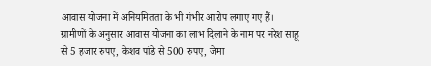आवास योजना में अनियमितता के भी गंभीर आरोप लगाए गए हैं। ग्रामीणों के अनुसार आवास योजना का लाभ दिलाने के नाम पर नरेश साहू से 5 हजार रुपए, केशव पांडे से 500 रुपए, जेमा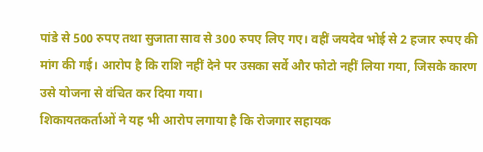पांडे से 500 रुपए तथा सुजाता साव से 300 रुपए लिए गए। वहीं जयदेव भोई से 2 हजार रुपए की मांग की गई। आरोप है कि राशि नहीं देने पर उसका सर्वे और फोटो नहीं लिया गया, जिसके कारण उसे योजना से वंचित कर दिया गया।
शिकायतकर्ताओं ने यह भी आरोप लगाया है कि रोजगार सहायक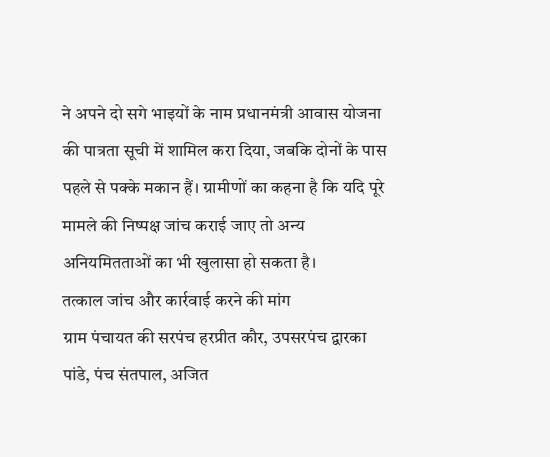ने अपने दो सगे भाइयों के नाम प्रधानमंत्री आवास योजना की पात्रता सूची में शामिल करा दिया, जबकि दोनों के पास पहले से पक्के मकान हैं। ग्रामीणों का कहना है कि यदि पूरे मामले की निष्पक्ष जांच कराई जाए तो अन्य अनियमितताओं का भी खुलासा हो सकता है।
तत्काल जांच और कार्रवाई करने की मांग
ग्राम पंचायत की सरपंच हरप्रीत कौर, उपसरपंच द्वारका पांडे, पंच संतपाल, अजित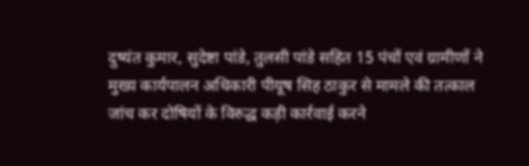दुष्यंत कुमार, सुदेष्टा पांडे, तुलसी पांडे सहित 15 पंचों एवं ग्रामीणों ने मुख्य कार्यपालन अधिकारी पीयूष सिह ठाकुर से मामले की तत्काल जांच कर दोषियों के विरुद्ध कड़ी कार्रवाई करने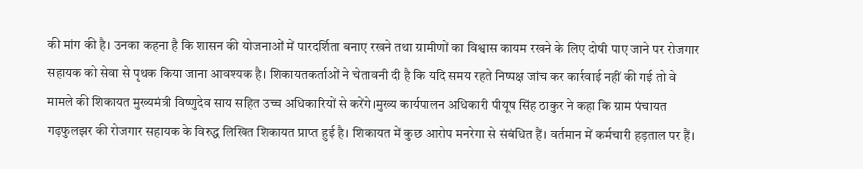की मांग की है। उनका कहना है कि शासन की योजनाओं में पारदर्शिता बनाए रखने तथा ग्रामीणों का विश्वास कायम रखने के लिए दोषी पाए जाने पर रोजगार सहायक को सेवा से पृथक किया जाना आवश्यक है। शिकायतकर्ताओं ने चेतावनी दी है कि यदि समय रहते निष्पक्ष जांच कर कार्रवाई नहीं की गई तो वे मामले की शिकायत मुख्यमंत्री विष्णुदेव साय सहित उच्च अधिकारियों से करेंगे।मुख्य कार्यपालन अधिकारी पीयूष सिंह ठाकुर ने कहा कि ग्राम पंचायत गढ़फुलझर की रोजगार सहायक के विरुद्ध लिखित शिकायत प्राप्त हुई है। शिकायत में कुछ आरोप मनरेगा से संबंधित हैं। वर्तमान में कर्मचारी हड़ताल पर हैं।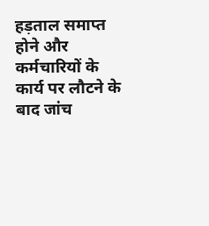हड़ताल समाप्त होने और कर्मचारियों के कार्य पर लौटने के बाद जांच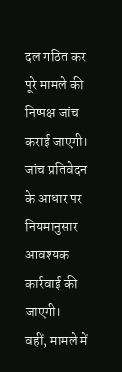दल गठित कर पूरे मामले की निष्पक्ष जांच कराई जाएगी। जांच प्रतिवेदन के आधार पर नियमानुसार आवश्यक कार्रवाई की जाएगी।
वहीं, मामले में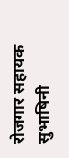रोजगार सहायक सुभाषिनी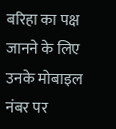बरिहा का पक्ष जानने के लिए उनके मोबाइल नंबर पर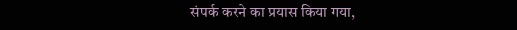संपर्क करने का प्रयास किया गया,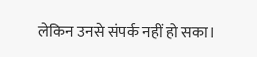लेकिन उनसे संपर्क नहीं हो सका।